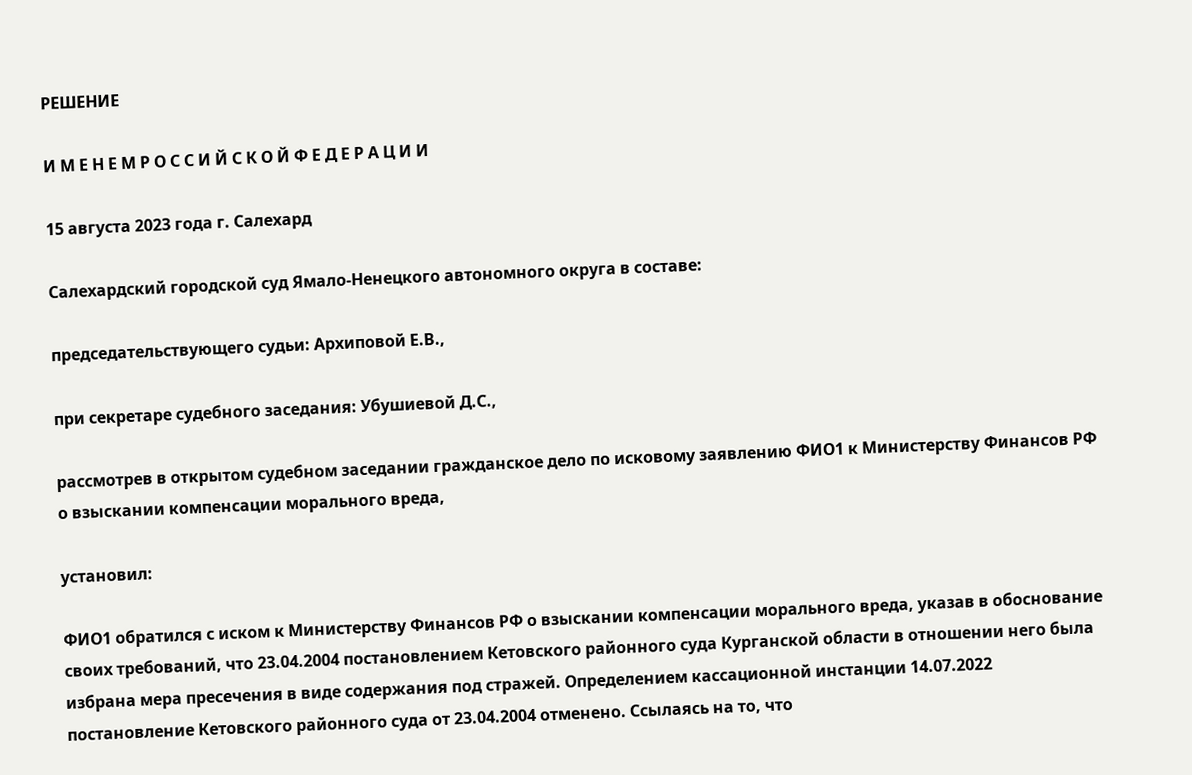РЕШЕНИЕ

И М Е Н Е М Р О С С И Й С К О Й Ф Е Д Е Р А Ц И И

15 августа 2023 года г. Салехард

Салехардский городской суд Ямало-Ненецкого автономного округа в составе:

председательствующего судьи: Архиповой Е.В.,

при секретаре судебного заседания: Убушиевой Д.С.,

рассмотрев в открытом судебном заседании гражданское дело по исковому заявлению ФИО1 к Министерству Финансов РФ о взыскании компенсации морального вреда,

установил:

ФИО1 обратился с иском к Министерству Финансов РФ о взыскании компенсации морального вреда, указав в обоснование своих требований, что 23.04.2004 постановлением Кетовского районного суда Курганской области в отношении него была избрана мера пресечения в виде содержания под стражей. Определением кассационной инстанции 14.07.2022 постановление Кетовского районного суда от 23.04.2004 отменено. Ссылаясь на то, что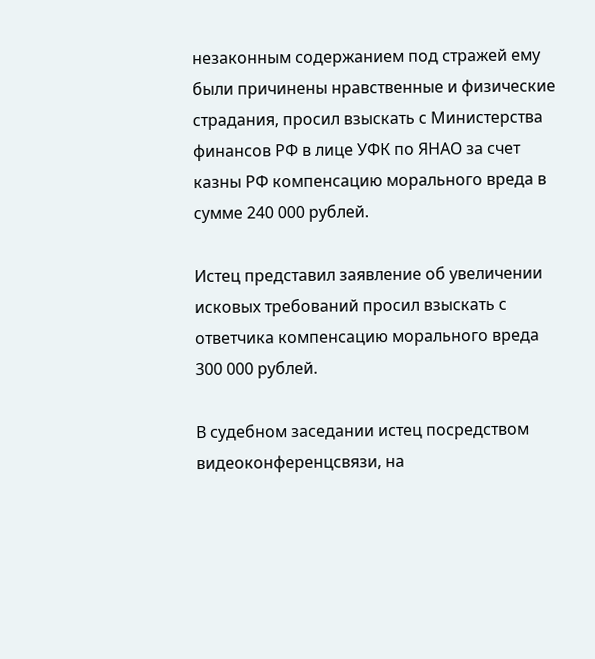незаконным содержанием под стражей ему были причинены нравственные и физические страдания, просил взыскать с Министерства финансов РФ в лице УФК по ЯНАО за счет казны РФ компенсацию морального вреда в сумме 240 000 рублей.

Истец представил заявление об увеличении исковых требований просил взыскать с ответчика компенсацию морального вреда 300 000 рублей.

В судебном заседании истец посредством видеоконференцсвязи, на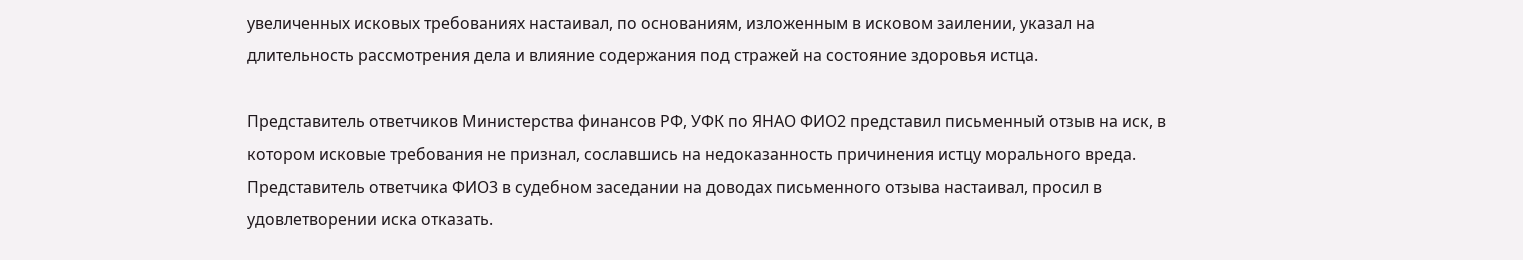увеличенных исковых требованиях настаивал, по основаниям, изложенным в исковом заилении, указал на длительность рассмотрения дела и влияние содержания под стражей на состояние здоровья истца.

Представитель ответчиков Министерства финансов РФ, УФК по ЯНАО ФИО2 представил письменный отзыв на иск, в котором исковые требования не признал, сославшись на недоказанность причинения истцу морального вреда. Представитель ответчика ФИО3 в судебном заседании на доводах письменного отзыва настаивал, просил в удовлетворении иска отказать.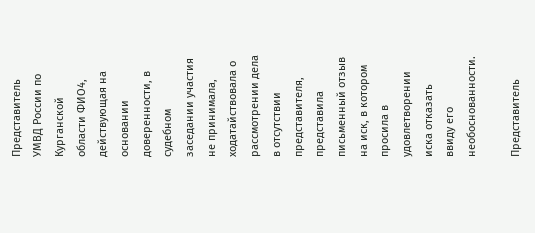Представитель УМВД России по Курганской области ФИО4, действующая на основании доверенности, в судебном заседании участия не принимала, ходатайствовала о рассмотрении дела в отсутствии представителя, представила письменный отзыв на иск, в котором просила в удовлетворении иска отказать ввиду его необоснованности.

Представитель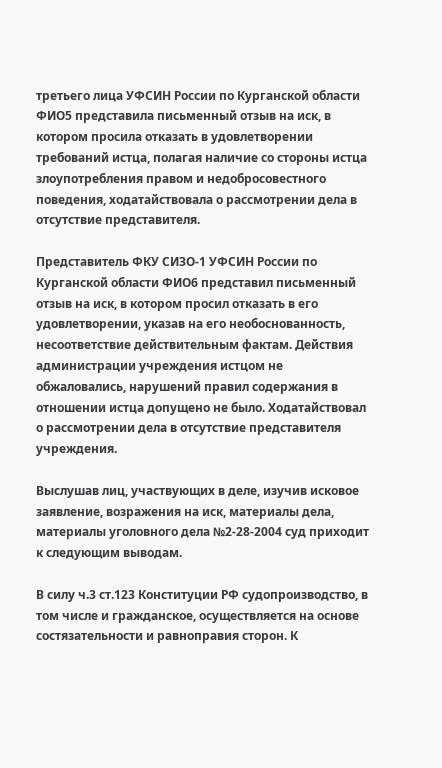третьего лица УФСИН России по Курганской области ФИО5 представила письменный отзыв на иск, в котором просила отказать в удовлетворении требований истца, полагая наличие со стороны истца злоупотребления правом и недобросовестного поведения, ходатайствовала о рассмотрении дела в отсутствие представителя.

Представитель ФКУ СИЗО-1 УФСИН России по Курганской области ФИО6 представил письменный отзыв на иск, в котором просил отказать в его удовлетворении, указав на его необоснованность, несоответствие действительным фактам. Действия администрации учреждения истцом не обжаловались, нарушений правил содержания в отношении истца допущено не было. Ходатайствовал о рассмотрении дела в отсутствие представителя учреждения.

Выслушав лиц, участвующих в деле, изучив исковое заявление, возражения на иск, материалы дела, материалы уголовного дела №2-28-2004 суд приходит к следующим выводам.

В силу ч.3 ст.123 Конституции РФ судопроизводство, в том числе и гражданское, осуществляется на основе состязательности и равноправия сторон. К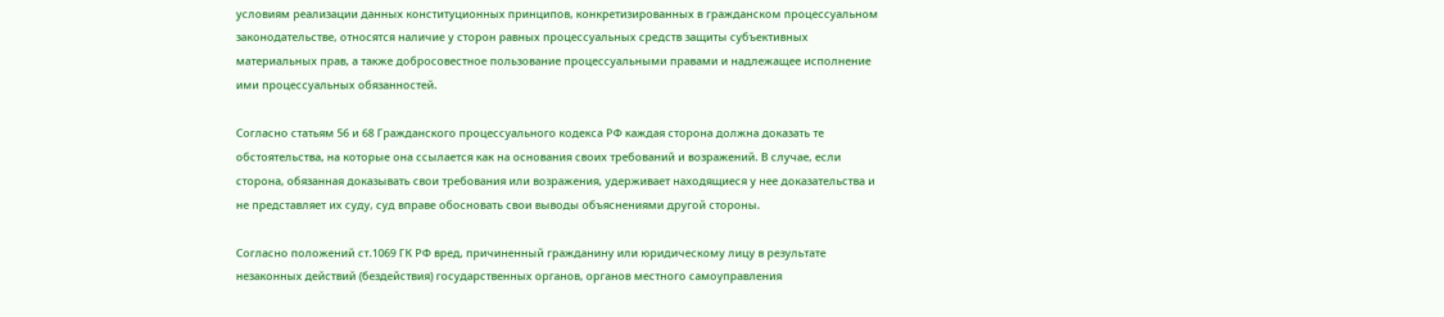условиям реализации данных конституционных принципов, конкретизированных в гражданском процессуальном законодательстве, относятся наличие у сторон равных процессуальных средств защиты субъективных материальных прав, а также добросовестное пользование процессуальными правами и надлежащее исполнение ими процессуальных обязанностей.

Согласно статьям 56 и 68 Гражданского процессуального кодекса РФ каждая сторона должна доказать те обстоятельства, на которые она ссылается как на основания своих требований и возражений. В случае, если сторона, обязанная доказывать свои требования или возражения, удерживает находящиеся у нее доказательства и не представляет их суду, суд вправе обосновать свои выводы объяснениями другой стороны.

Согласно положений ст.1069 ГК РФ вред, причиненный гражданину или юридическому лицу в результате незаконных действий (бездействия) государственных органов, органов местного самоуправления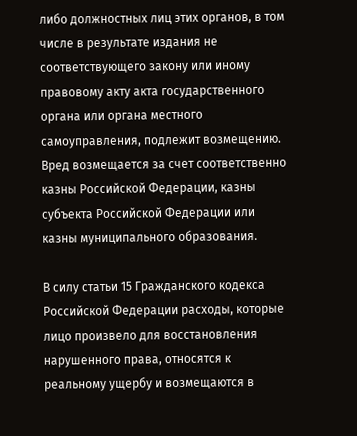либо должностных лиц этих органов, в том числе в результате издания не соответствующего закону или иному правовому акту акта государственного органа или органа местного самоуправления, подлежит возмещению. Вред возмещается за счет соответственно казны Российской Федерации, казны субъекта Российской Федерации или казны муниципального образования.

В силу статьи 15 Гражданского кодекса Российской Федерации расходы, которые лицо произвело для восстановления нарушенного права, относятся к реальному ущербу и возмещаются в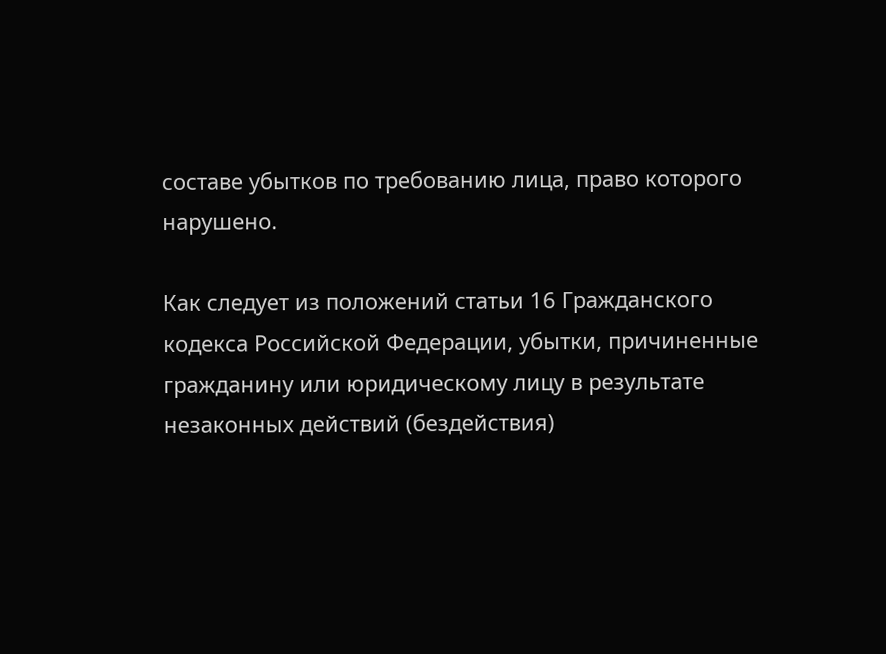составе убытков по требованию лица, право которого нарушено.

Как следует из положений статьи 16 Гражданского кодекса Российской Федерации, убытки, причиненные гражданину или юридическому лицу в результате незаконных действий (бездействия)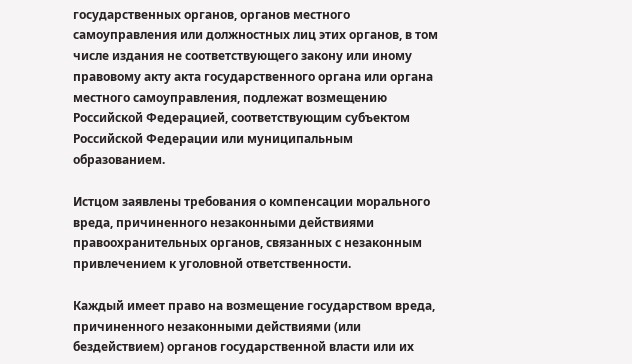государственных органов, органов местного самоуправления или должностных лиц этих органов, в том числе издания не соответствующего закону или иному правовому акту акта государственного органа или органа местного самоуправления, подлежат возмещению Российской Федерацией, соответствующим субъектом Российской Федерации или муниципальным образованием.

Истцом заявлены требования о компенсации морального вреда, причиненного незаконными действиями правоохранительных органов, связанных с незаконным привлечением к уголовной ответственности.

Каждый имеет право на возмещение государством вреда, причиненного незаконными действиями (или бездействием) органов государственной власти или их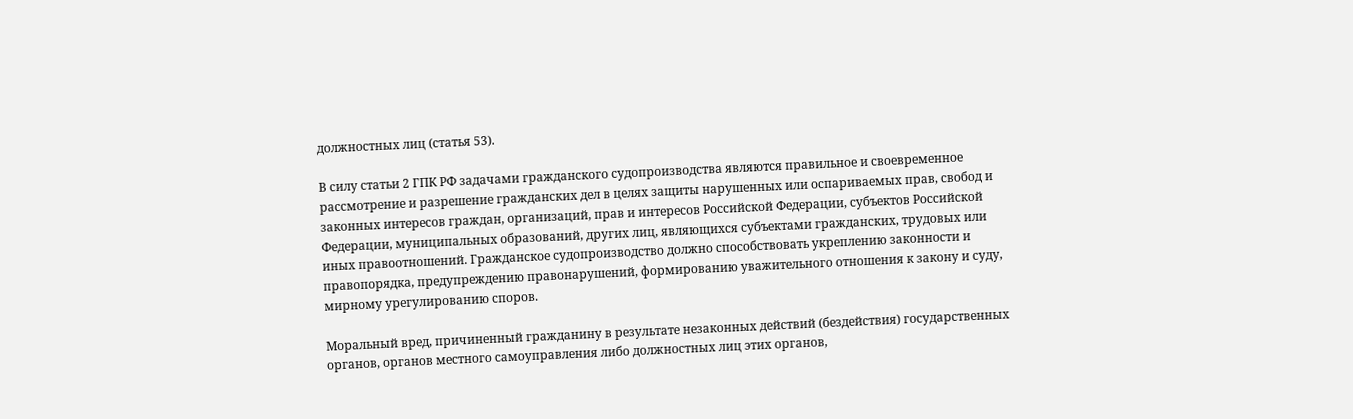должностных лиц (статья 53).

В силу статьи 2 ГПК РФ задачами гражданского судопроизводства являются правильное и своевременное рассмотрение и разрешение гражданских дел в целях защиты нарушенных или оспариваемых прав, свобод и законных интересов граждан, организаций, прав и интересов Российской Федерации, субъектов Российской Федерации, муниципальных образований, других лиц, являющихся субъектами гражданских, трудовых или иных правоотношений. Гражданское судопроизводство должно способствовать укреплению законности и правопорядка, предупреждению правонарушений, формированию уважительного отношения к закону и суду, мирному урегулированию споров.

Моральный вред, причиненный гражданину в результате незаконных действий (бездействия) государственных органов, органов местного самоуправления либо должностных лиц этих органов,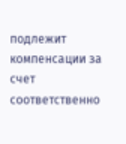подлежит компенсации за счет соответственно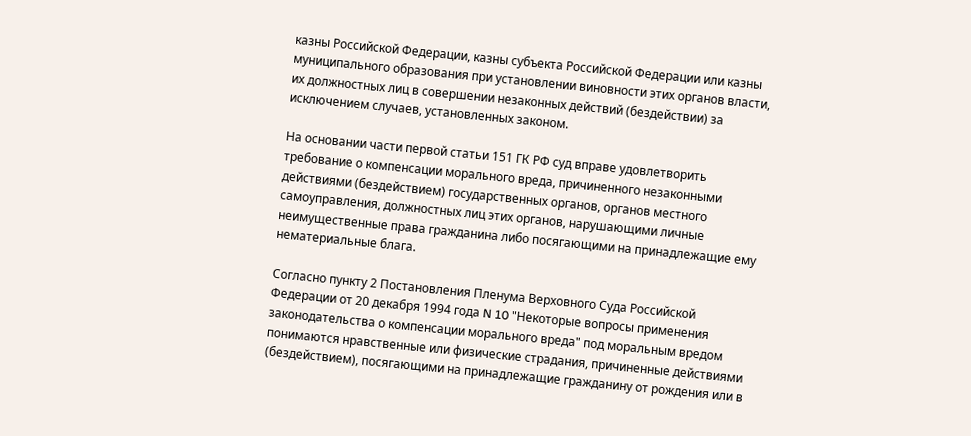казны Российской Федерации, казны субъекта Российской Федерации или казны муниципального образования при установлении виновности этих органов власти, их должностных лиц в совершении незаконных действий (бездействии) за исключением случаев, установленных законом.

На основании части первой статьи 151 ГК РФ суд вправе удовлетворить требование о компенсации морального вреда, причиненного незаконными действиями (бездействием) государственных органов, органов местного самоуправления, должностных лиц этих органов, нарушающими личные неимущественные права гражданина либо посягающими на принадлежащие ему нематериальные блага.

Согласно пункту 2 Постановления Пленума Верховного Суда Российской Федерации от 20 декабря 1994 года N 10 "Некоторые вопросы применения законодательства о компенсации морального вреда" под моральным вредом понимаются нравственные или физические страдания, причиненные действиями (бездействием), посягающими на принадлежащие гражданину от рождения или в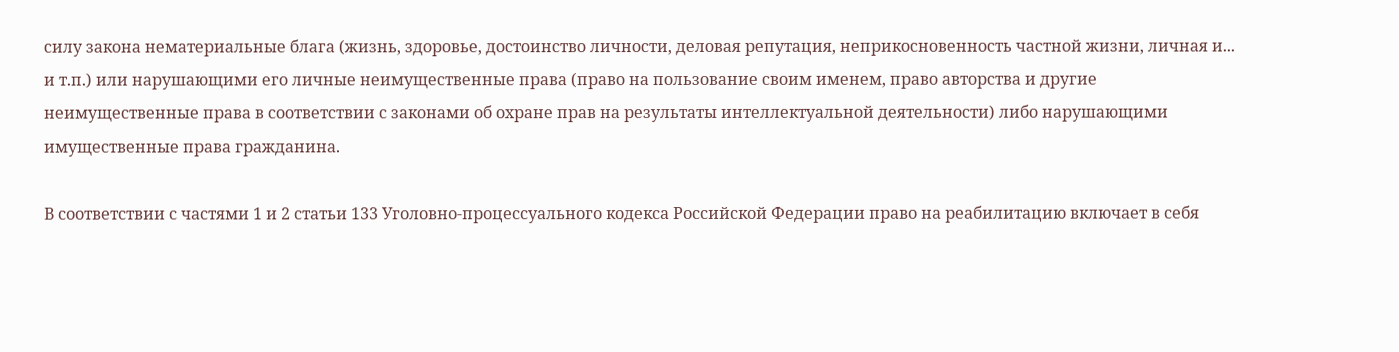силу закона нематериальные блага (жизнь, здоровье, достоинство личности, деловая репутация, неприкосновенность частной жизни, личная и... и т.п.) или нарушающими его личные неимущественные права (право на пользование своим именем, право авторства и другие неимущественные права в соответствии с законами об охране прав на результаты интеллектуальной деятельности) либо нарушающими имущественные права гражданина.

В соответствии с частями 1 и 2 статьи 133 Уголовно-процессуального кодекса Российской Федерации право на реабилитацию включает в себя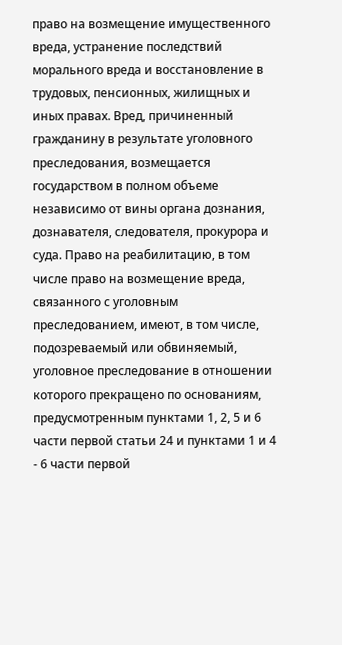право на возмещение имущественного вреда, устранение последствий морального вреда и восстановление в трудовых, пенсионных, жилищных и иных правах. Вред, причиненный гражданину в результате уголовного преследования, возмещается государством в полном объеме независимо от вины органа дознания, дознавателя, следователя, прокурора и суда. Право на реабилитацию, в том числе право на возмещение вреда, связанного с уголовным преследованием, имеют, в том числе, подозреваемый или обвиняемый, уголовное преследование в отношении которого прекращено по основаниям, предусмотренным пунктами 1, 2, 5 и 6 части первой статьи 24 и пунктами 1 и 4 - 6 части первой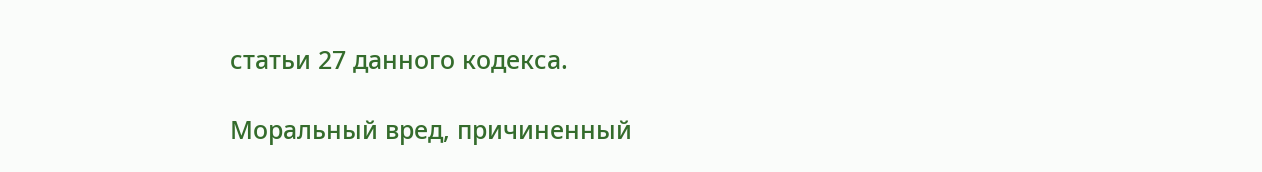статьи 27 данного кодекса.

Моральный вред, причиненный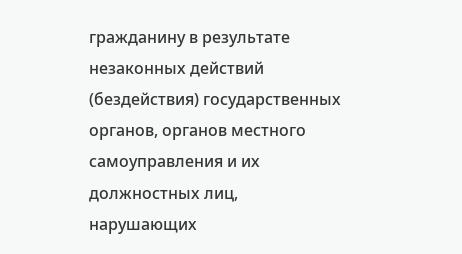гражданину в результате незаконных действий (бездействия) государственных органов, органов местного самоуправления и их должностных лиц, нарушающих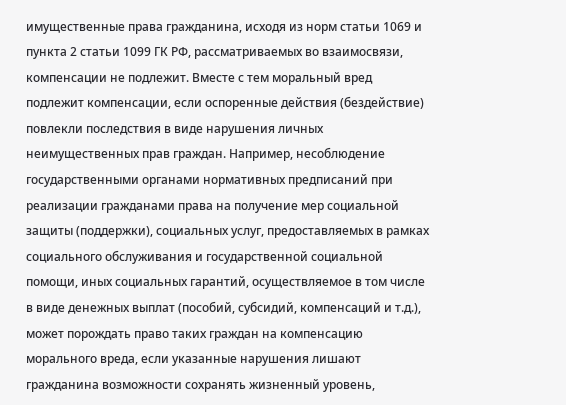имущественные права гражданина, исходя из норм статьи 1069 и пункта 2 статьи 1099 ГК РФ, рассматриваемых во взаимосвязи, компенсации не подлежит. Вместе с тем моральный вред подлежит компенсации, если оспоренные действия (бездействие) повлекли последствия в виде нарушения личных неимущественных прав граждан. Например, несоблюдение государственными органами нормативных предписаний при реализации гражданами права на получение мер социальной защиты (поддержки), социальных услуг, предоставляемых в рамках социального обслуживания и государственной социальной помощи, иных социальных гарантий, осуществляемое в том числе в виде денежных выплат (пособий, субсидий, компенсаций и т.д.), может порождать право таких граждан на компенсацию морального вреда, если указанные нарушения лишают гражданина возможности сохранять жизненный уровень,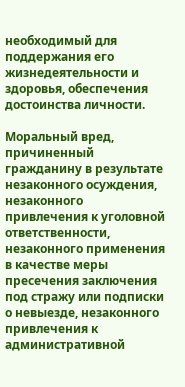необходимый для поддержания его жизнедеятельности и здоровья, обеспечения достоинства личности.

Моральный вред, причиненный гражданину в результате незаконного осуждения, незаконного привлечения к уголовной ответственности, незаконного применения в качестве меры пресечения заключения под стражу или подписки о невыезде, незаконного привлечения к административной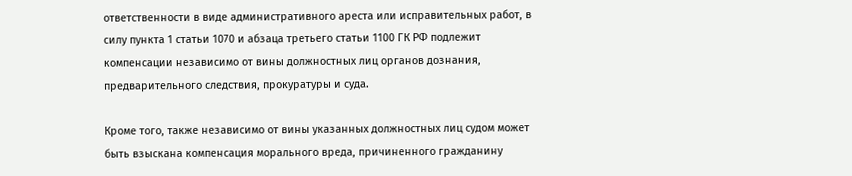ответственности в виде административного ареста или исправительных работ, в силу пункта 1 статьи 1070 и абзаца третьего статьи 1100 ГК РФ подлежит компенсации независимо от вины должностных лиц органов дознания, предварительного следствия, прокуратуры и суда.

Кроме того, также независимо от вины указанных должностных лиц судом может быть взыскана компенсация морального вреда, причиненного гражданину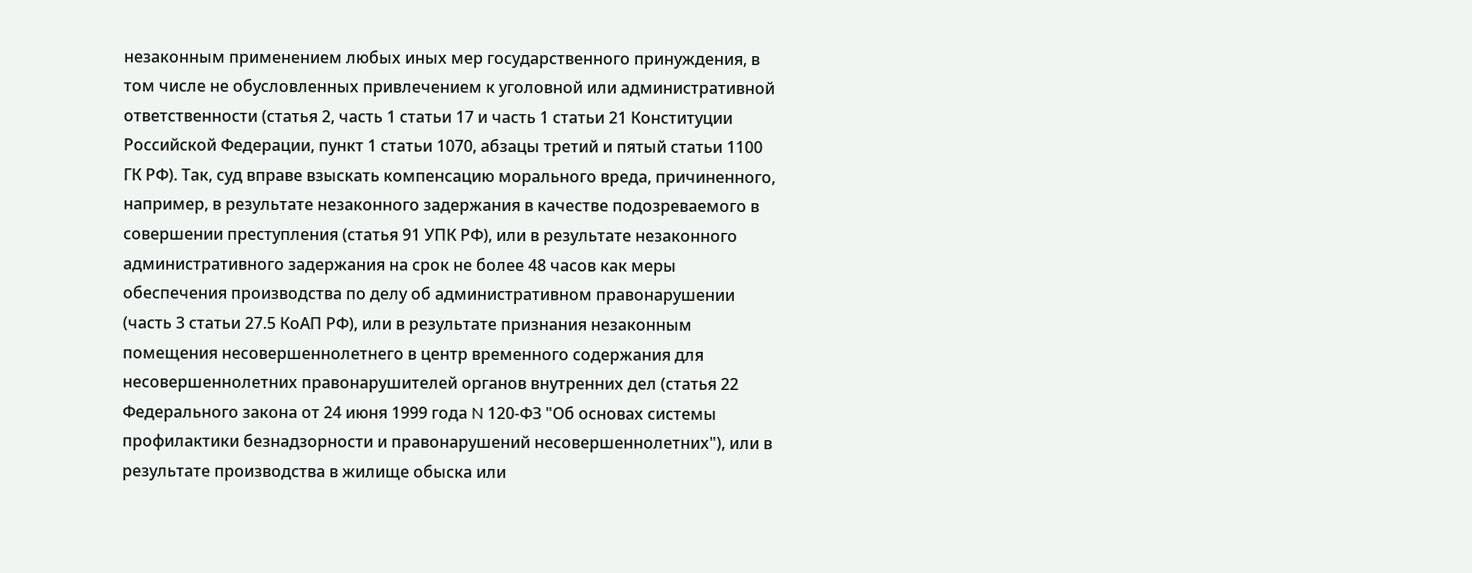незаконным применением любых иных мер государственного принуждения, в том числе не обусловленных привлечением к уголовной или административной ответственности (статья 2, часть 1 статьи 17 и часть 1 статьи 21 Конституции Российской Федерации, пункт 1 статьи 1070, абзацы третий и пятый статьи 1100 ГК РФ). Так, суд вправе взыскать компенсацию морального вреда, причиненного, например, в результате незаконного задержания в качестве подозреваемого в совершении преступления (статья 91 УПК РФ), или в результате незаконного административного задержания на срок не более 48 часов как меры обеспечения производства по делу об административном правонарушении (часть 3 статьи 27.5 КоАП РФ), или в результате признания незаконным помещения несовершеннолетнего в центр временного содержания для несовершеннолетних правонарушителей органов внутренних дел (статья 22 Федерального закона от 24 июня 1999 года N 120-ФЗ "Об основах системы профилактики безнадзорности и правонарушений несовершеннолетних"), или в результате производства в жилище обыска или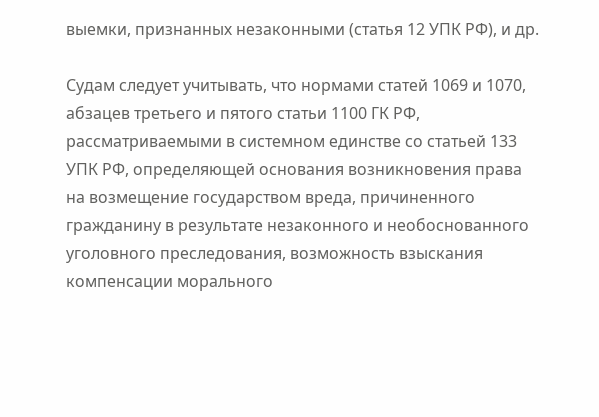выемки, признанных незаконными (статья 12 УПК РФ), и др.

Судам следует учитывать, что нормами статей 1069 и 1070, абзацев третьего и пятого статьи 1100 ГК РФ, рассматриваемыми в системном единстве со статьей 133 УПК РФ, определяющей основания возникновения права на возмещение государством вреда, причиненного гражданину в результате незаконного и необоснованного уголовного преследования, возможность взыскания компенсации морального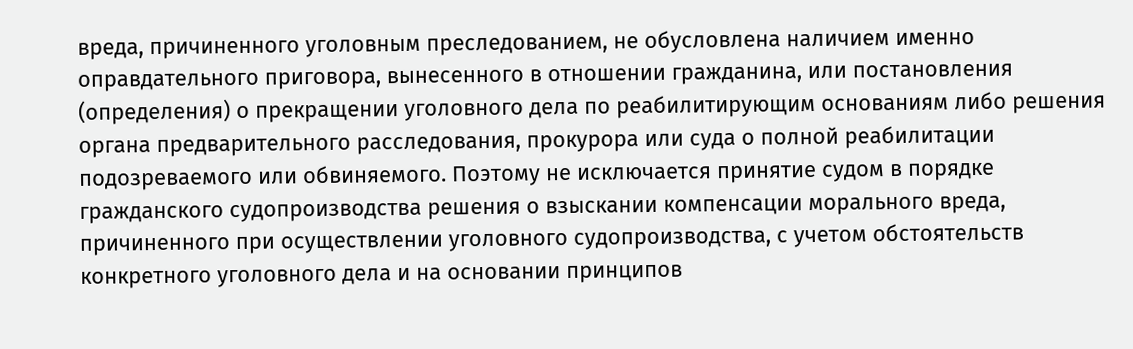вреда, причиненного уголовным преследованием, не обусловлена наличием именно оправдательного приговора, вынесенного в отношении гражданина, или постановления (определения) о прекращении уголовного дела по реабилитирующим основаниям либо решения органа предварительного расследования, прокурора или суда о полной реабилитации подозреваемого или обвиняемого. Поэтому не исключается принятие судом в порядке гражданского судопроизводства решения о взыскании компенсации морального вреда, причиненного при осуществлении уголовного судопроизводства, с учетом обстоятельств конкретного уголовного дела и на основании принципов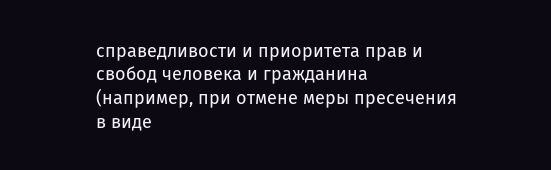справедливости и приоритета прав и свобод человека и гражданина (например, при отмене меры пресечения в виде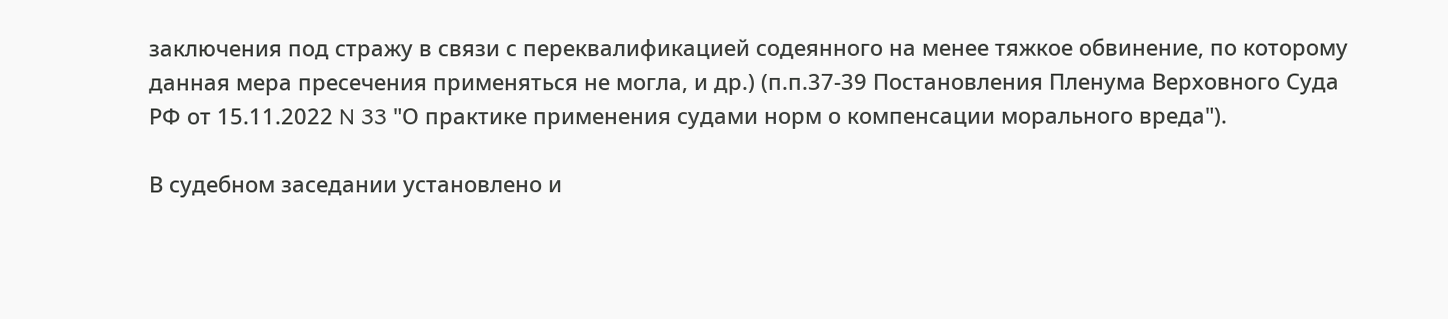заключения под стражу в связи с переквалификацией содеянного на менее тяжкое обвинение, по которому данная мера пресечения применяться не могла, и др.) (п.п.37-39 Постановления Пленума Верховного Суда РФ от 15.11.2022 N 33 "О практике применения судами норм о компенсации морального вреда").

В судебном заседании установлено и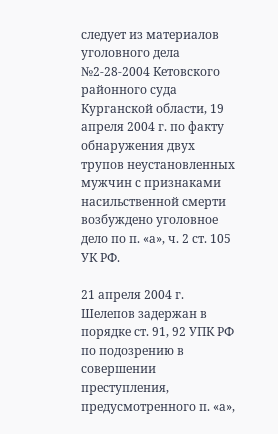следует из материалов уголовного дела №2-28-2004 Кетовского районного суда Курганской области, 19 апреля 2004 г. по факту обнаружения двух трупов неустановленных мужчин с признаками насильственной смерти возбуждено уголовное дело по п. «а», ч. 2 ст. 105 УК РФ.

21 апреля 2004 г. Шелепов задержан в порядке ст. 91, 92 УПК РФ по подозрению в совершении преступления, предусмотренного п. «а»,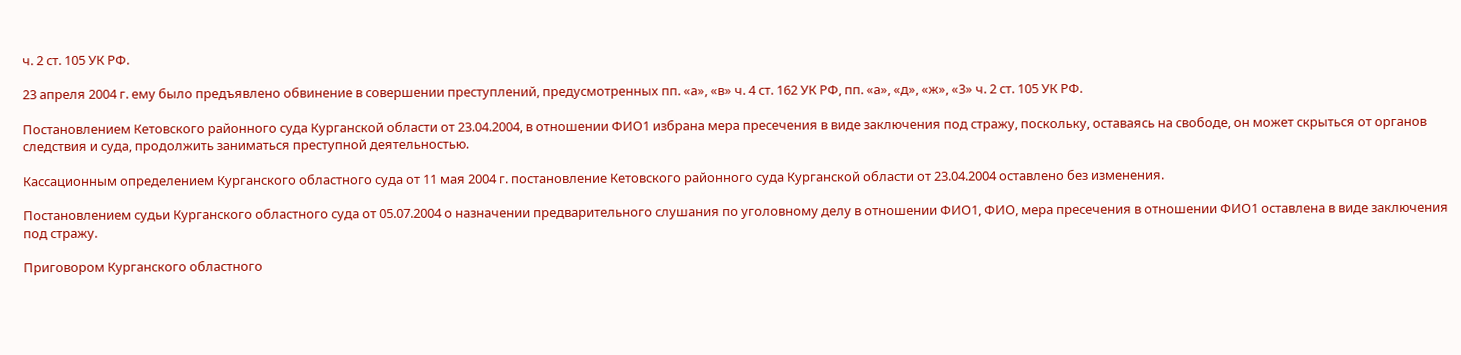ч. 2 ст. 105 УК РФ.

23 апреля 2004 г. ему было предъявлено обвинение в совершении преступлений, предусмотренных пп. «а», «в» ч. 4 ст. 162 УК РФ, пп. «а», «д», «ж», «3» ч. 2 ст. 105 УК РФ.

Постановлением Кетовского районного суда Курганской области от 23.04.2004, в отношении ФИО1 избрана мера пресечения в виде заключения под стражу, поскольку, оставаясь на свободе, он может скрыться от органов следствия и суда, продолжить заниматься преступной деятельностью.

Кассационным определением Курганского областного суда от 11 мая 2004 г. постановление Кетовского районного суда Курганской области от 23.04.2004 оставлено без изменения.

Постановлением судьи Курганского областного суда от 05.07.2004 о назначении предварительного слушания по уголовному делу в отношении ФИО1, ФИО, мера пресечения в отношении ФИО1 оставлена в виде заключения под стражу.

Приговором Курганского областного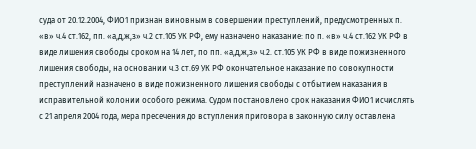суда от 20.12.2004, ФИО1 признан виновным в совершении преступлений, предусмотренных п. «в» ч.4 ст.162, пп. «а,д,ж,з» ч.2 ст.105 УК РФ, ему назначено наказание: по п. «в» ч.4 ст.162 УК РФ в виде лишения свободы сроком на 14 лет, по пп. «а,д,ж,з» ч.2. ст.105 УК РФ в виде пожизненного лишения свободы, на основании ч.3 ст.69 УК РФ окончательное наказание по совокупности преступлений назначено в виде пожизненного лишения свободы с отбытием наказания в исправительной колонии особого режима. Судом постановлено срок наказания ФИО1 исчислять с 21 апреля 2004 года, мера пресечения до вступления приговора в законную силу оставлена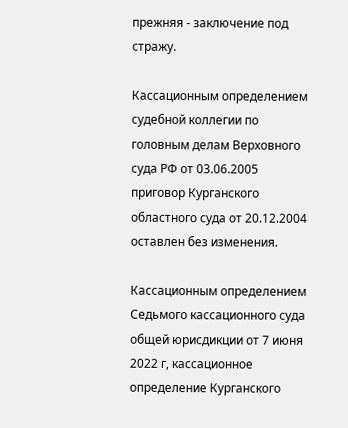прежняя - заключение под стражу.

Кассационным определением судебной коллегии по головным делам Верховного суда РФ от 03.06.2005 приговор Курганского областного суда от 20.12.2004 оставлен без изменения.

Кассационным определением Седьмого кассационного суда общей юрисдикции от 7 июня 2022 г, кассационное определение Курганского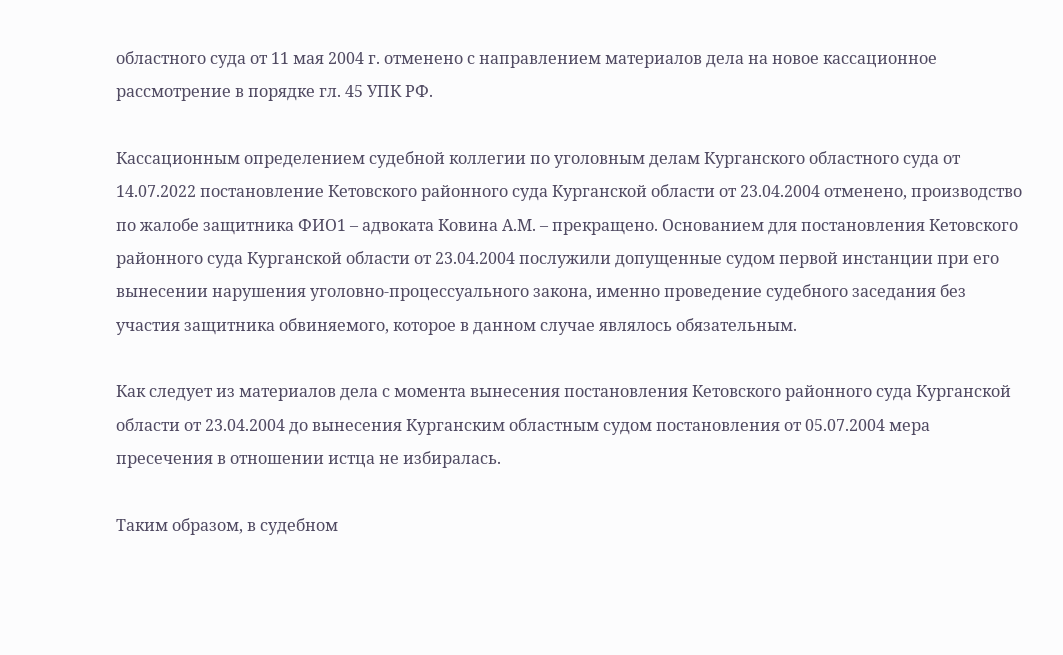областного суда от 11 мая 2004 г. отменено с направлением материалов дела на новое кассационное рассмотрение в порядке гл. 45 УПК РФ.

Кассационным определением судебной коллегии по уголовным делам Курганского областного суда от 14.07.2022 постановление Кетовского районного суда Курганской области от 23.04.2004 отменено, производство по жалобе защитника ФИО1 – адвоката Ковина А.М. – прекращено. Основанием для постановления Кетовского районного суда Курганской области от 23.04.2004 послужили допущенные судом первой инстанции при его вынесении нарушения уголовно-процессуального закона, именно проведение судебного заседания без участия защитника обвиняемого, которое в данном случае являлось обязательным.

Как следует из материалов дела с момента вынесения постановления Кетовского районного суда Курганской области от 23.04.2004 до вынесения Курганским областным судом постановления от 05.07.2004 мера пресечения в отношении истца не избиралась.

Таким образом, в судебном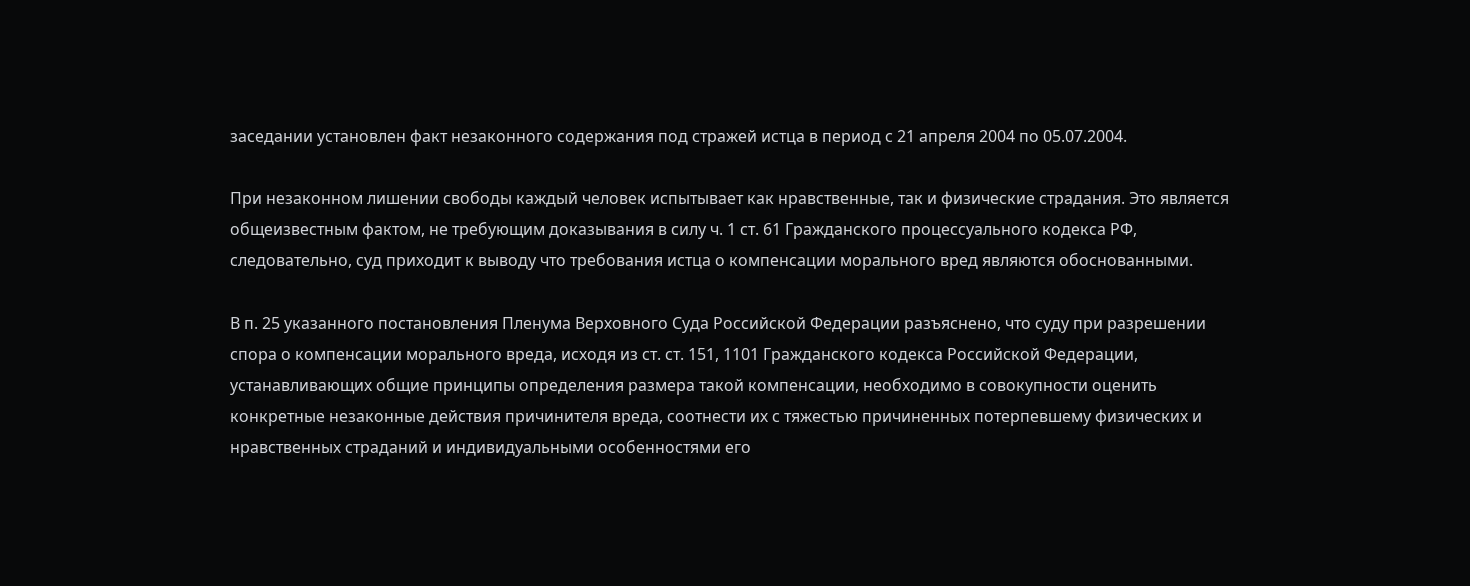заседании установлен факт незаконного содержания под стражей истца в период с 21 апреля 2004 по 05.07.2004.

При незаконном лишении свободы каждый человек испытывает как нравственные, так и физические страдания. Это является общеизвестным фактом, не требующим доказывания в силу ч. 1 ст. 61 Гражданского процессуального кодекса РФ, следовательно, суд приходит к выводу что требования истца о компенсации морального вред являются обоснованными.

В п. 25 указанного постановления Пленума Верховного Суда Российской Федерации разъяснено, что суду при разрешении спора о компенсации морального вреда, исходя из ст. ст. 151, 1101 Гражданского кодекса Российской Федерации, устанавливающих общие принципы определения размера такой компенсации, необходимо в совокупности оценить конкретные незаконные действия причинителя вреда, соотнести их с тяжестью причиненных потерпевшему физических и нравственных страданий и индивидуальными особенностями его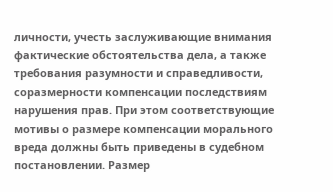личности, учесть заслуживающие внимания фактические обстоятельства дела, а также требования разумности и справедливости, соразмерности компенсации последствиям нарушения прав. При этом соответствующие мотивы о размере компенсации морального вреда должны быть приведены в судебном постановлении. Размер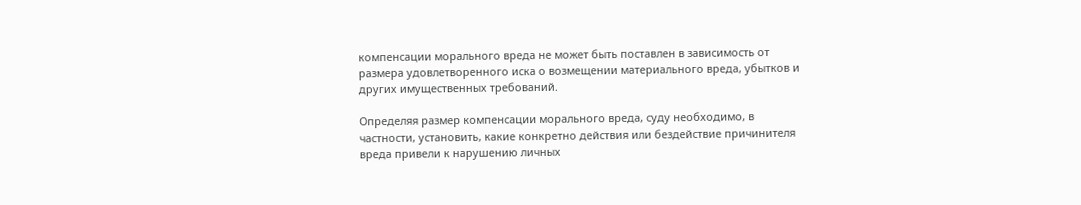компенсации морального вреда не может быть поставлен в зависимость от размера удовлетворенного иска о возмещении материального вреда, убытков и других имущественных требований.

Определяя размер компенсации морального вреда, суду необходимо, в частности, установить, какие конкретно действия или бездействие причинителя вреда привели к нарушению личных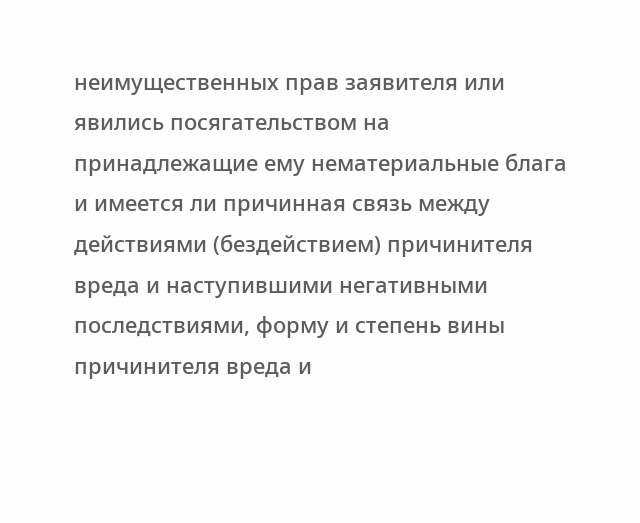неимущественных прав заявителя или явились посягательством на принадлежащие ему нематериальные блага и имеется ли причинная связь между действиями (бездействием) причинителя вреда и наступившими негативными последствиями, форму и степень вины причинителя вреда и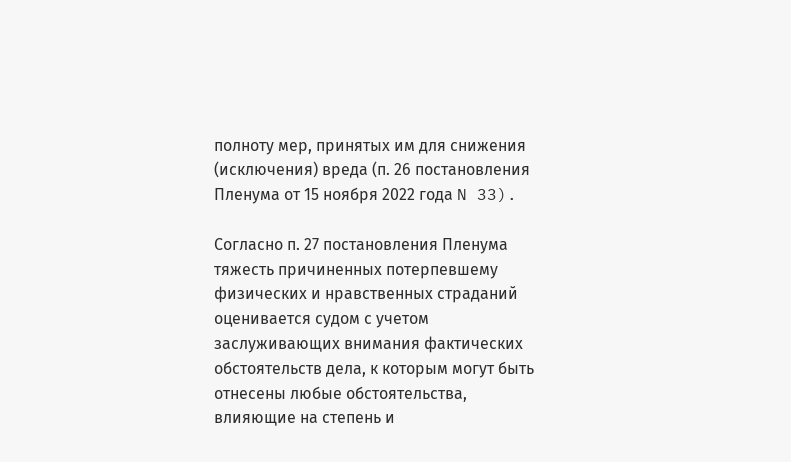полноту мер, принятых им для снижения (исключения) вреда (п. 26 постановления Пленума от 15 ноября 2022 года N 33).

Согласно п. 27 постановления Пленума тяжесть причиненных потерпевшему физических и нравственных страданий оценивается судом с учетом заслуживающих внимания фактических обстоятельств дела, к которым могут быть отнесены любые обстоятельства, влияющие на степень и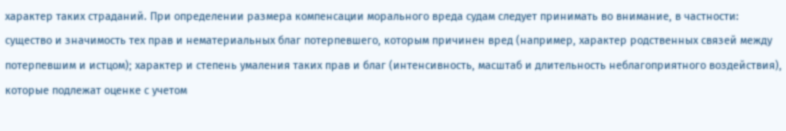характер таких страданий. При определении размера компенсации морального вреда судам следует принимать во внимание, в частности: существо и значимость тех прав и нематериальных благ потерпевшего, которым причинен вред (например, характер родственных связей между потерпевшим и истцом); характер и степень умаления таких прав и благ (интенсивность, масштаб и длительность неблагоприятного воздействия), которые подлежат оценке с учетом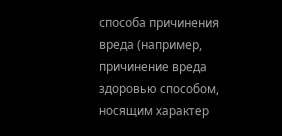способа причинения вреда (например, причинение вреда здоровью способом, носящим характер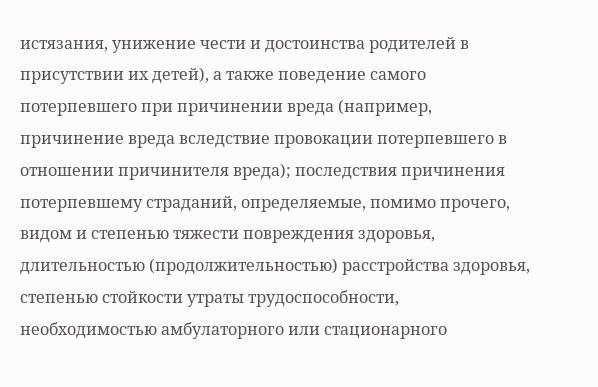истязания, унижение чести и достоинства родителей в присутствии их детей), а также поведение самого потерпевшего при причинении вреда (например, причинение вреда вследствие провокации потерпевшего в отношении причинителя вреда); последствия причинения потерпевшему страданий, определяемые, помимо прочего, видом и степенью тяжести повреждения здоровья, длительностью (продолжительностью) расстройства здоровья, степенью стойкости утраты трудоспособности, необходимостью амбулаторного или стационарного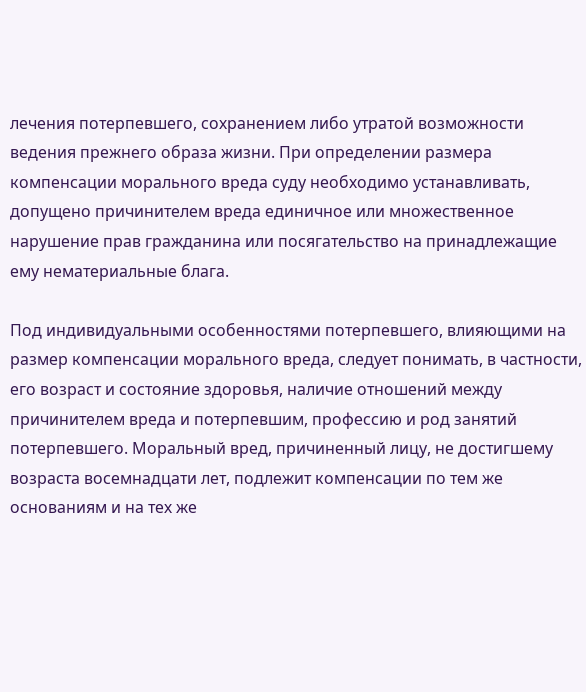лечения потерпевшего, сохранением либо утратой возможности ведения прежнего образа жизни. При определении размера компенсации морального вреда суду необходимо устанавливать, допущено причинителем вреда единичное или множественное нарушение прав гражданина или посягательство на принадлежащие ему нематериальные блага.

Под индивидуальными особенностями потерпевшего, влияющими на размер компенсации морального вреда, следует понимать, в частности, его возраст и состояние здоровья, наличие отношений между причинителем вреда и потерпевшим, профессию и род занятий потерпевшего. Моральный вред, причиненный лицу, не достигшему возраста восемнадцати лет, подлежит компенсации по тем же основаниям и на тех же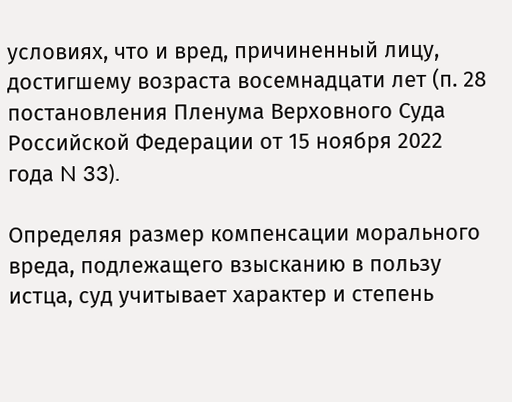условиях, что и вред, причиненный лицу, достигшему возраста восемнадцати лет (п. 28 постановления Пленума Верховного Суда Российской Федерации от 15 ноября 2022 года N 33).

Определяя размер компенсации морального вреда, подлежащего взысканию в пользу истца, суд учитывает характер и степень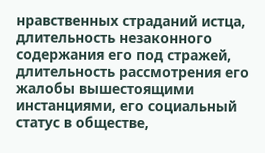нравственных страданий истца, длительность незаконного содержания его под стражей, длительность рассмотрения его жалобы вышестоящими инстанциями, его социальный статус в обществе,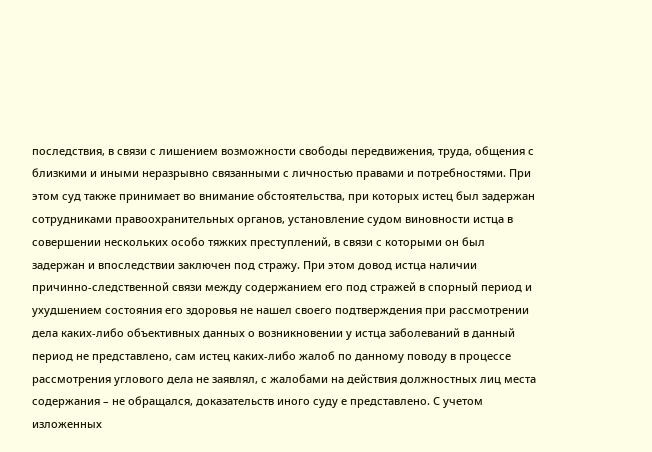последствия, в связи с лишением возможности свободы передвижения, труда, общения с близкими и иными неразрывно связанными с личностью правами и потребностями. При этом суд также принимает во внимание обстоятельства, при которых истец был задержан сотрудниками правоохранительных органов, установление судом виновности истца в совершении нескольких особо тяжких преступлений, в связи с которыми он был задержан и впоследствии заключен под стражу. При этом довод истца наличии причинно-следственной связи между содержанием его под стражей в спорный период и ухудшением состояния его здоровья не нашел своего подтверждения при рассмотрении дела каких-либо объективных данных о возникновении у истца заболеваний в данный период не представлено, сам истец каких-либо жалоб по данному поводу в процессе рассмотрения углового дела не заявлял, с жалобами на действия должностных лиц места содержания – не обращался, доказательств иного суду е представлено. С учетом изложенных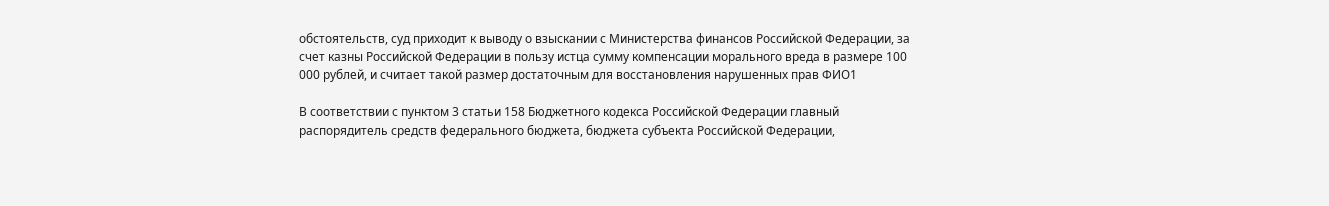обстоятельств, суд приходит к выводу о взыскании с Министерства финансов Российской Федерации, за счет казны Российской Федерации в пользу истца сумму компенсации морального вреда в размере 100 000 рублей, и считает такой размер достаточным для восстановления нарушенных прав ФИО1

В соответствии с пунктом 3 статьи 158 Бюджетного кодекса Российской Федерации главный распорядитель средств федерального бюджета, бюджета субъекта Российской Федерации,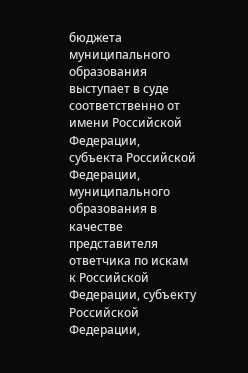бюджета муниципального образования выступает в суде соответственно от имени Российской Федерации, субъекта Российской Федерации, муниципального образования в качестве представителя ответчика по искам к Российской Федерации, субъекту Российской Федерации,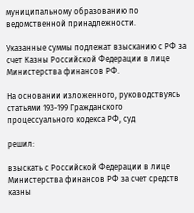муниципальному образованию по ведомственной принадлежности.

Указанные суммы подлежат взысканию с РФ за счет Казны Российской Федерации в лице Министерства финансов РФ.

На основании изложенного, руководствуясь статьями 193-199 Гражданского процессуального кодекса РФ, суд

решил:

взыскать с Российской Федерации в лице Министерства финансов РФ за счет средств казны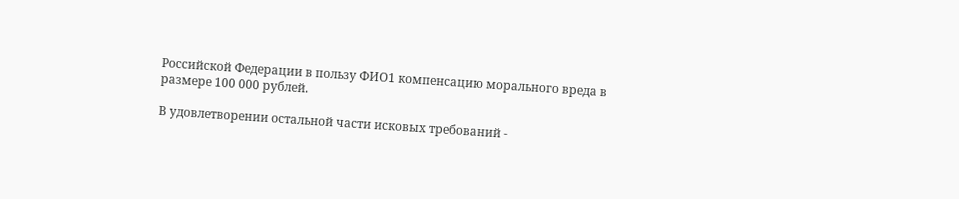Российской Федерации в пользу ФИО1 компенсацию морального вреда в размере 100 000 рублей.

В удовлетворении остальной части исковых требований -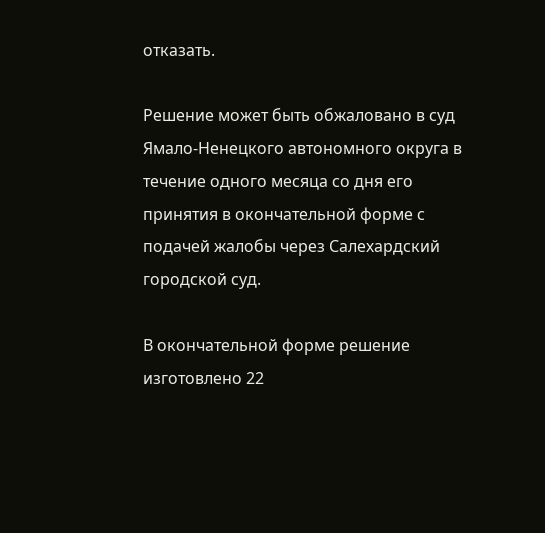отказать.

Решение может быть обжаловано в суд Ямало-Ненецкого автономного округа в течение одного месяца со дня его принятия в окончательной форме с подачей жалобы через Салехардский городской суд.

В окончательной форме решение изготовлено 22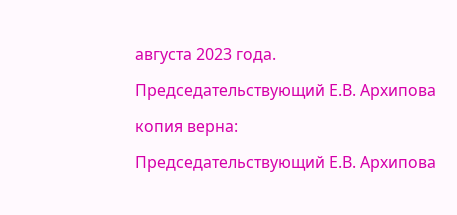августа 2023 года.

Председательствующий Е.В. Архипова

копия верна:

Председательствующий Е.В. Архипова